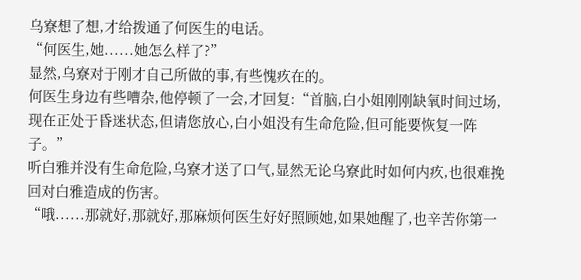乌寮想了想,才给拨通了何医生的电话。
“何医生,她......她怎么样了?”
显然,乌寮对于刚才自己所做的事,有些愧疚在的。
何医生身边有些嘈杂,他停顿了一会,才回复:“首脑,白小姐刚刚缺氧时间过场,现在正处于昏迷状态,但请您放心,白小姐没有生命危险,但可能要恢复一阵子。”
听白雅并没有生命危险,乌寮才送了口气,显然无论乌寮此时如何内疚,也很难挽回对白雅造成的伤害。
“哦......那就好,那就好,那麻烦何医生好好照顾她,如果她醒了,也辛苦你第一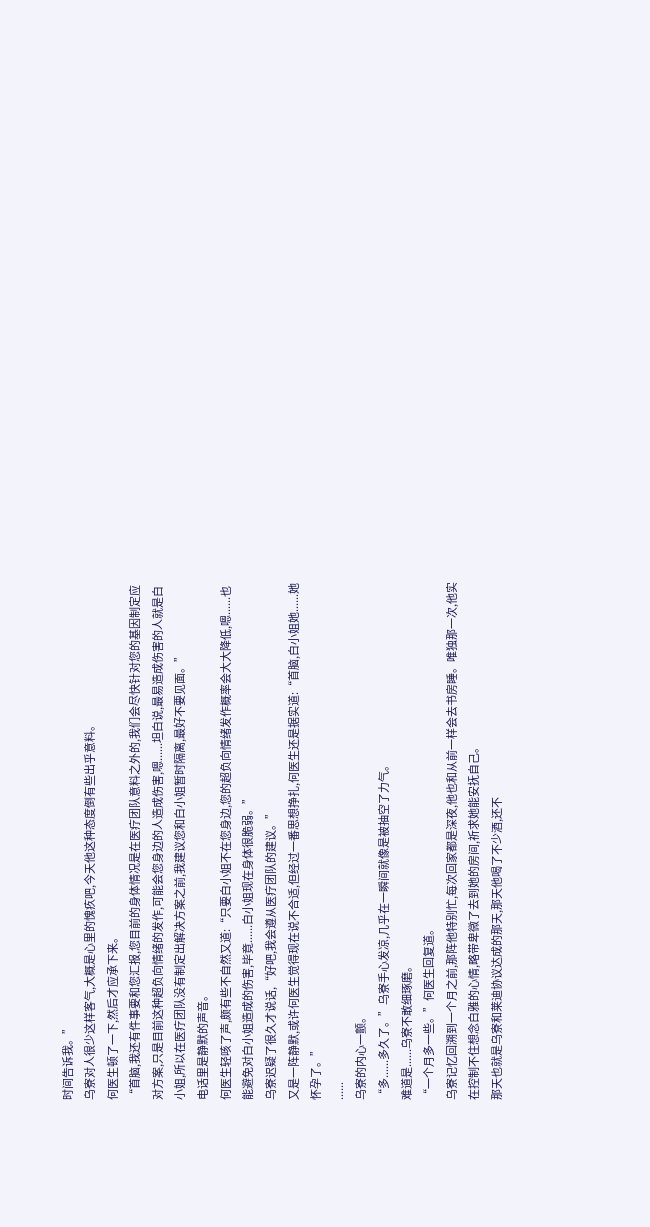时间告诉我。”
乌寮对人很少这样客气,大概是心里的愧疚吧,今天他这种态度倒有些出乎意料。
何医生顿了一下,然后才应承下来。
“首脑,我还有件事要和您汇报,您目前的身体情况是在医疗团队意料之外的,我们会尽快针对您的基因制定应对方案,只是目前这种超负向情绪的发作,可能会您身边的人造成伤害,嗯......坦白说,最易造成伤害的人就是白小姐,所以在医疗团队没有制定出解决方案之前,我建议您和白小姐暂时隔离,最好不要见面。”
电话里是静默的声音。
何医生轻咳了声,颇有些不自然又道:“只要白小姐不在您身边,您的超负向情绪发作概率会大大降低,嗯......也能避免对白小姐造成的伤害,毕竟......白小姐现在身体很脆弱。”
乌寮迟疑了很久才说话,“好吧,我会遵从医疗团队的建议。”
又是一阵静默,或许何医生觉得现在说不合适,但经过一番思想挣扎,何医生还是据实道:“首脑,白小姐她......她怀孕了。”
......
乌寮的内心一颤。
“多......多久了。”乌寮手心发凉,几乎在一瞬间就像是被抽空了力气。
难道是......乌寮不敢细琢磨。
“一个月多一些。”何医生回复道。
乌寮记忆回溯到一个月之前,那阵他特别忙,每次回家都是深夜,他也和从前一样会去书房睡。唯独那一次,他实在控制不住想念白雅的心情,略带卑微了去到她的房间,祈求她能安抚自己。
那天也就是乌寮和莱迪协议达成的那天,那天他喝了不少酒,还不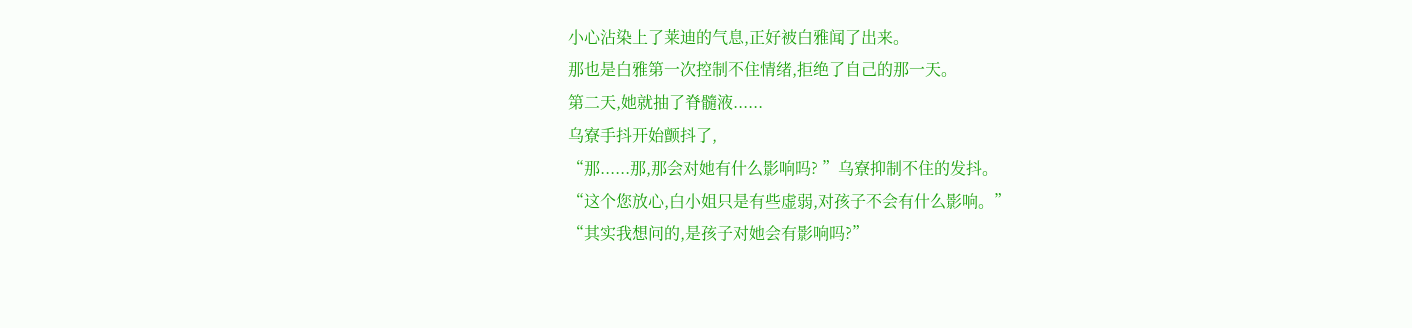小心沾染上了莱迪的气息,正好被白雅闻了出来。
那也是白雅第一次控制不住情绪,拒绝了自己的那一天。
第二天,她就抽了脊髓液......
乌寮手抖开始颤抖了,
“那......那,那会对她有什么影响吗? ”乌寮抑制不住的发抖。
“这个您放心,白小姐只是有些虚弱,对孩子不会有什么影响。”
“其实我想问的,是孩子对她会有影响吗?”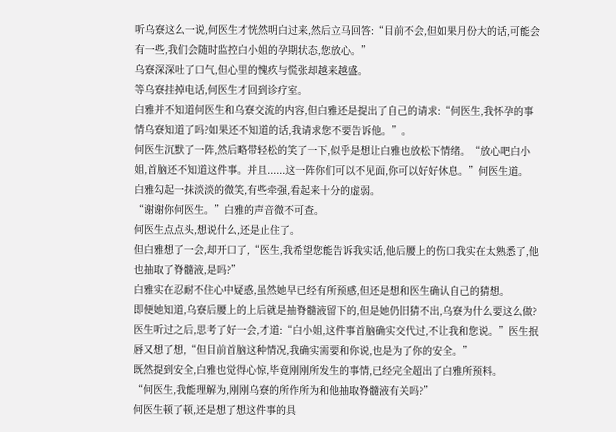听乌寮这么一说,何医生才恍然明白过来,然后立马回答:“目前不会,但如果月份大的话,可能会有一些,我们会随时监控白小姐的孕期状态,您放心。”
乌寮深深吐了口气,但心里的愧疚与慌张却越来越盛。
等乌寮挂掉电话,何医生才回到诊疗室。
白雅并不知道何医生和乌寮交流的内容,但白雅还是提出了自己的请求:“何医生,我怀孕的事情乌寮知道了吗?如果还不知道的话,我请求您不要告诉他。”。
何医生沉默了一阵,然后略带轻松的笑了一下,似乎是想让白雅也放松下情绪。“放心吧白小姐,首脑还不知道这件事。并且......这一阵你们可以不见面,你可以好好休息。”何医生道。
白雅勾起一抹淡淡的微笑,有些牵强,看起来十分的虚弱。
“谢谢你何医生。”白雅的声音微不可查。
何医生点点头,想说什么,还是止住了。
但白雅想了一会,却开口了,“医生,我希望您能告诉我实话,他后腰上的伤口我实在太熟悉了,他也抽取了脊髓液,是吗?”
白雅实在忍耐不住心中疑惑,虽然她早已经有所预感,但还是想和医生确认自己的猜想。
即便她知道,乌寮后腰上的上后就是抽脊髓液留下的,但是她仍旧猜不出,乌寮为什么要这么做?
医生听过之后,思考了好一会,才道:“白小姐,这件事首脑确实交代过,不让我和您说。”医生抿唇又想了想,“但目前首脑这种情况,我确实需要和你说,也是为了你的安全。”
既然提到安全,白雅也觉得心惊,毕竟刚刚所发生的事情,已经完全超出了白雅所预料。
“何医生,我能理解为,刚刚乌寮的所作所为和他抽取脊髓液有关吗?”
何医生顿了顿,还是想了想这件事的具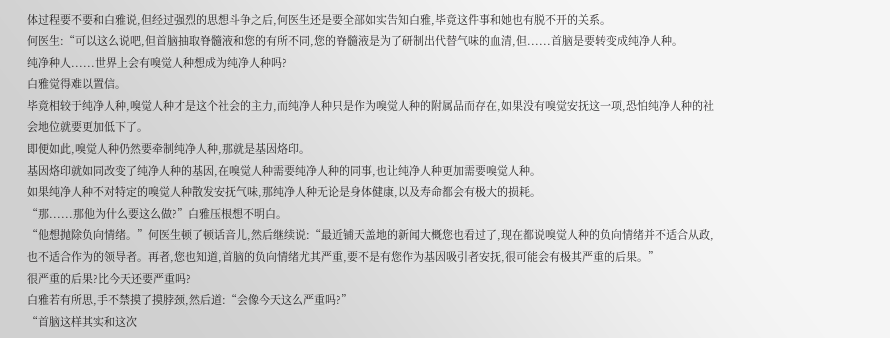体过程要不要和白雅说,但经过强烈的思想斗争之后,何医生还是要全部如实告知白雅,毕竟这件事和她也有脱不开的关系。
何医生:“可以这么说吧,但首脑抽取脊髓液和您的有所不同,您的脊髓液是为了研制出代替气味的血清,但......首脑是要转变成纯净人种。
纯净种人......世界上会有嗅觉人种想成为纯净人种吗?
白雅觉得难以置信。
毕竟相较于纯净人种,嗅觉人种才是这个社会的主力,而纯净人种只是作为嗅觉人种的附属品而存在,如果没有嗅觉安抚这一项,恐怕纯净人种的社会地位就要更加低下了。
即便如此,嗅觉人种仍然要牵制纯净人种,那就是基因烙印。
基因烙印就如同改变了纯净人种的基因,在嗅觉人种需要纯净人种的同事,也让纯净人种更加需要嗅觉人种。
如果纯净人种不对特定的嗅觉人种散发安抚气味,那纯净人种无论是身体健康,以及寿命都会有极大的损耗。
“那......那他为什么要这么做?”白雅压根想不明白。
“他想抛除负向情绪。”何医生顿了顿话音儿,然后继续说:“最近铺天盖地的新闻大概您也看过了,现在都说嗅觉人种的负向情绪并不适合从政,也不适合作为的领导者。再者,您也知道,首脑的负向情绪尤其严重,要不是有您作为基因吸引者安抚,很可能会有极其严重的后果。”
很严重的后果?比今天还要严重吗?
白雅若有所思,手不禁摸了摸脖颈,然后道:“会像今天这么严重吗?”
“首脑这样其实和这次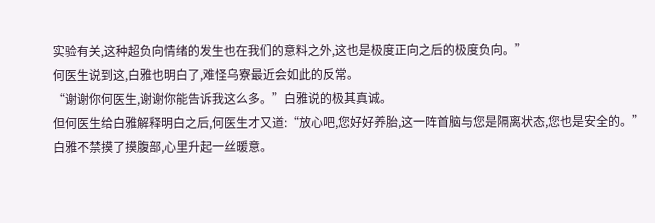实验有关,这种超负向情绪的发生也在我们的意料之外,这也是极度正向之后的极度负向。”
何医生说到这,白雅也明白了,难怪乌寮最近会如此的反常。
“谢谢你何医生,谢谢你能告诉我这么多。”白雅说的极其真诚。
但何医生给白雅解释明白之后,何医生才又道:“放心吧,您好好养胎,这一阵首脑与您是隔离状态,您也是安全的。”
白雅不禁摸了摸腹部,心里升起一丝暖意。